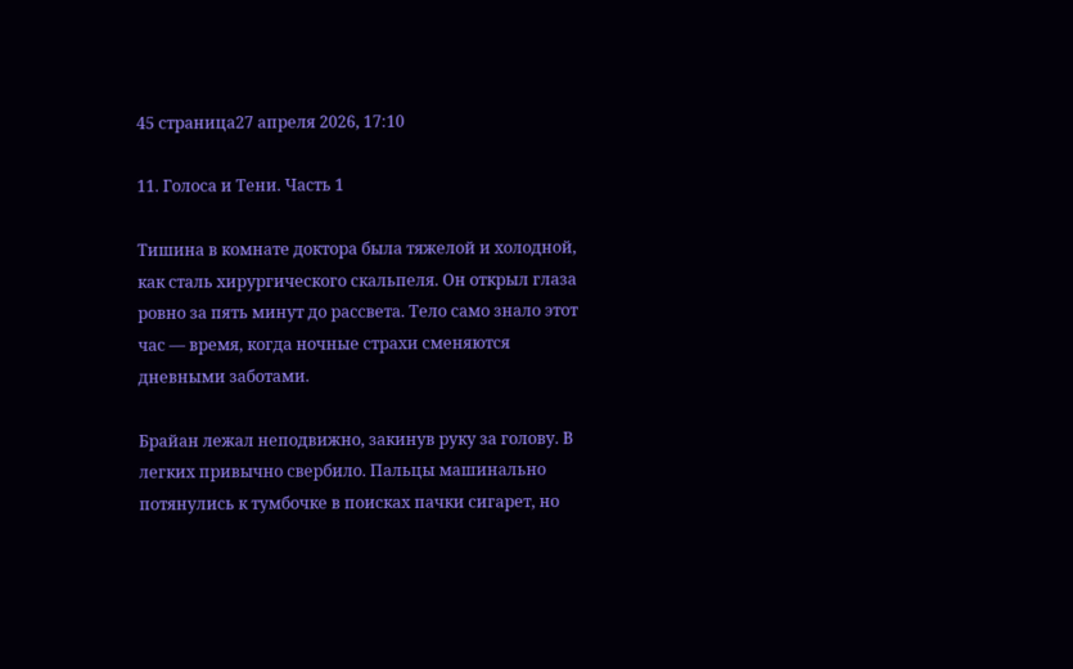45 страница27 апреля 2026, 17:10

11. Голоса и Тени. Часть 1

Тишина в комнате доктора была тяжелой и холодной, как сталь хирургического скальпеля. Он открыл глаза ровно за пять минут до рассвета. Тело само знало этот час — время, когда ночные страхи сменяются дневными заботами.

Брайан лежал неподвижно, закинув руку за голову. В легких привычно свербило. Пальцы машинально потянулись к тумбочке в поисках пачки сигарет, но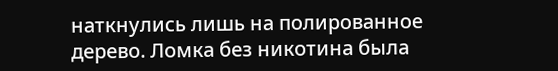наткнулись лишь на полированное дерево. Ломка без никотина была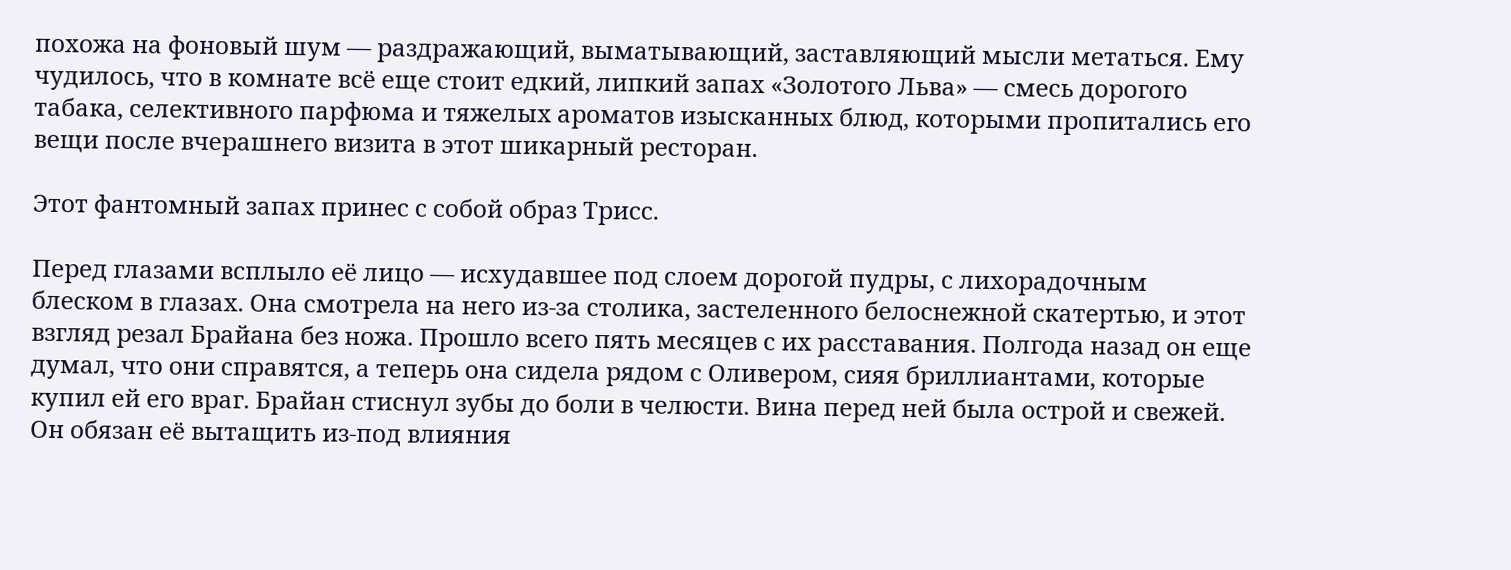похожа на фоновый шум — раздражающий, выматывающий, заставляющий мысли метаться. Ему чудилось, что в комнате всё еще стоит едкий, липкий запах «Золотого Льва» — смесь дорогого табака, селективного парфюма и тяжелых ароматов изысканных блюд, которыми пропитались его вещи после вчерашнего визита в этот шикарный ресторан.

Этот фантомный запах принес с собой образ Трисс.

Перед глазами всплыло её лицо — исхудавшее под слоем дорогой пудры, с лихорадочным блеском в глазах. Она смотрела на него из-за столика, застеленного белоснежной скатертью, и этот взгляд резал Брайана без ножа. Прошло всего пять месяцев с их расставания. Полгода назад он еще думал, что они справятся, а теперь она сидела рядом с Оливером, сияя бриллиантами, которые купил ей его враг. Брайан стиснул зубы до боли в челюсти. Вина перед ней была острой и свежей. Он обязан её вытащить из-под влияния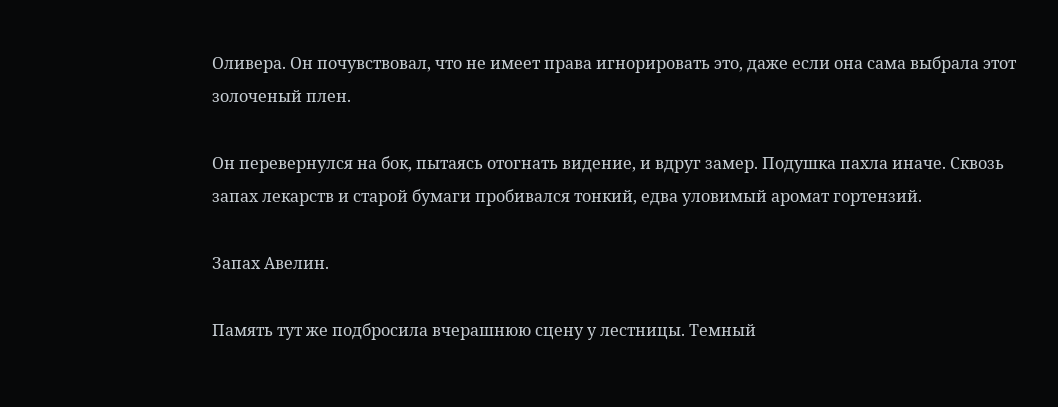Оливера. Он почувствовал, что не имеет права игнорировать это, даже если она сама выбрала этот золоченый плен.

Он перевернулся на бок, пытаясь отогнать видение, и вдруг замер. Подушка пахла иначе. Сквозь запах лекарств и старой бумаги пробивался тонкий, едва уловимый аромат гортензий.

Запах Авелин.

Память тут же подбросила вчерашнюю сцену у лестницы. Темный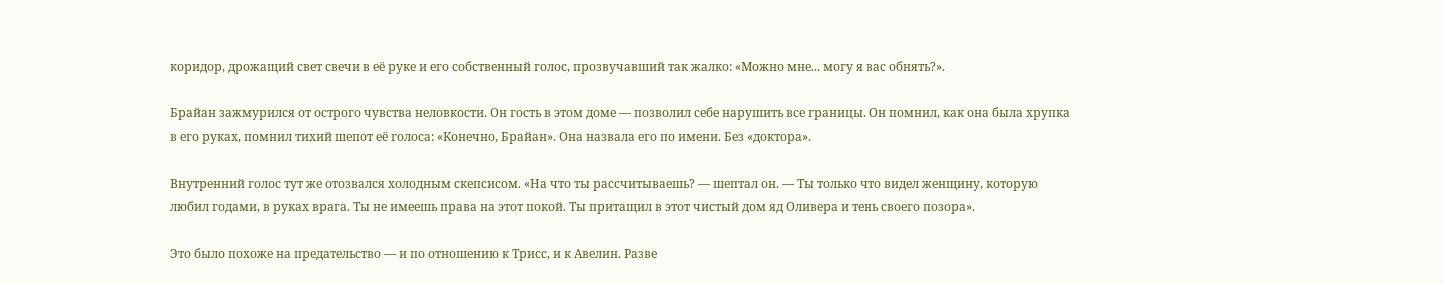коридор, дрожащий свет свечи в её руке и его собственный голос, прозвучавший так жалко: «Можно мне... могу я вас обнять?».

Брайан зажмурился от острого чувства неловкости. Он гость в этом доме — позволил себе нарушить все границы. Он помнил, как она была хрупка в его руках, помнил тихий шепот её голоса: «Конечно, Брайан». Она назвала его по имени. Без «доктора».

Внутренний голос тут же отозвался холодным скепсисом. «На что ты рассчитываешь? — шептал он. — Ты только что видел женщину, которую любил годами, в руках врага. Ты не имеешь права на этот покой. Ты притащил в этот чистый дом яд Оливера и тень своего позора».

Это было похоже на предательство — и по отношению к Трисс, и к Авелин. Разве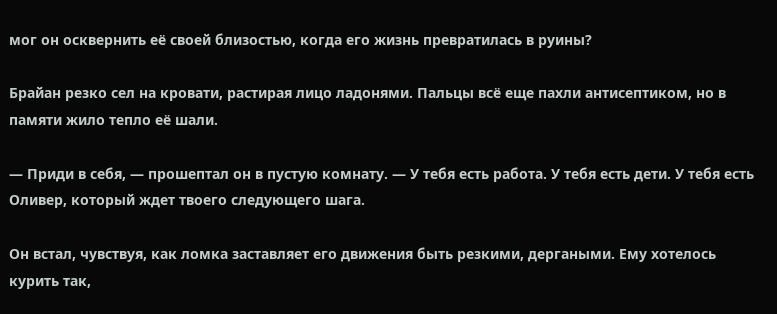мог он осквернить её своей близостью, когда его жизнь превратилась в руины?

Брайан резко сел на кровати, растирая лицо ладонями. Пальцы всё еще пахли антисептиком, но в памяти жило тепло её шали.

— Приди в себя, — прошептал он в пустую комнату. — У тебя есть работа. У тебя есть дети. У тебя есть Оливер, который ждет твоего следующего шага.

Он встал, чувствуя, как ломка заставляет его движения быть резкими, дергаными. Ему хотелось курить так,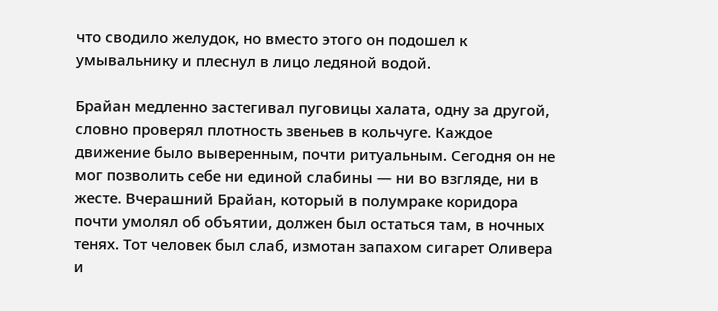что сводило желудок, но вместо этого он подошел к умывальнику и плеснул в лицо ледяной водой.

Брайан медленно застегивал пуговицы халата, одну за другой, словно проверял плотность звеньев в кольчуге. Каждое движение было выверенным, почти ритуальным. Сегодня он не мог позволить себе ни единой слабины — ни во взгляде, ни в жесте. Вчерашний Брайан, который в полумраке коридора почти умолял об объятии, должен был остаться там, в ночных тенях. Тот человек был слаб, измотан запахом сигарет Оливера и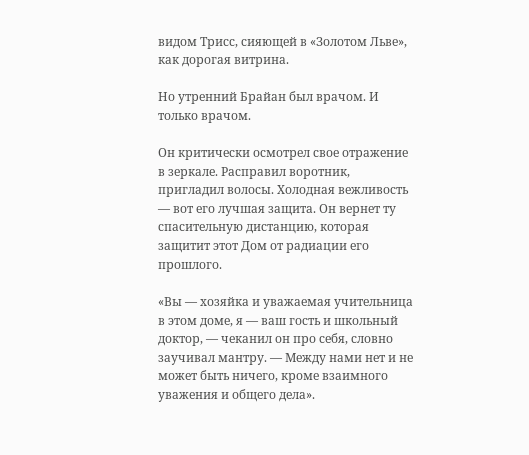видом Трисс, сияющей в «Золотом Льве», как дорогая витрина.

Но утренний Брайан был врачом. И только врачом.

Он критически осмотрел свое отражение в зеркале. Расправил воротник, пригладил волосы. Холодная вежливость — вот его лучшая защита. Он вернет ту спасительную дистанцию, которая защитит этот Дом от радиации его прошлого.

«Вы — хозяйка и уважаемая учительница в этом доме, я — ваш гость и школьный доктор, — чеканил он про себя, словно заучивал мантру. — Между нами нет и не может быть ничего, кроме взаимного уважения и общего дела».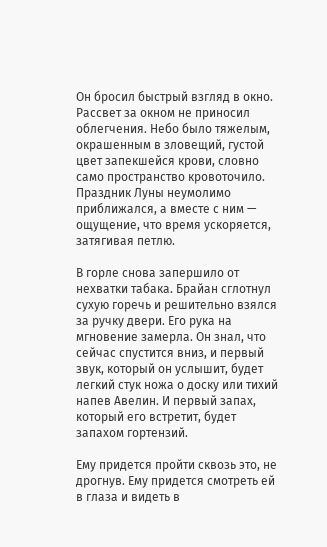Он бросил быстрый взгляд в окно. Рассвет за окном не приносил облегчения. Небо было тяжелым, окрашенным в зловещий, густой цвет запекшейся крови, словно само пространство кровоточило. Праздник Луны неумолимо приближался, а вместе с ним — ощущение, что время ускоряется, затягивая петлю.

В горле снова запершило от нехватки табака. Брайан сглотнул сухую горечь и решительно взялся за ручку двери. Его рука на мгновение замерла. Он знал, что сейчас спустится вниз, и первый звук, который он услышит, будет легкий стук ножа о доску или тихий напев Авелин. И первый запах, который его встретит, будет запахом гортензий.

Ему придется пройти сквозь это, не дрогнув. Ему придется смотреть ей в глаза и видеть в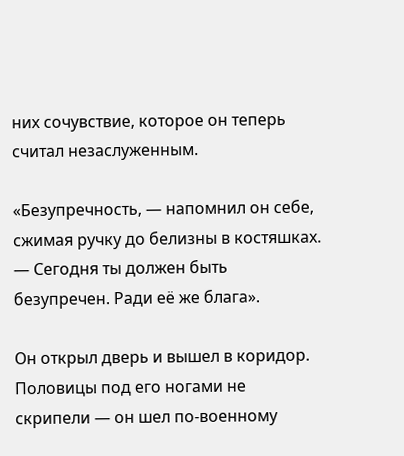них сочувствие, которое он теперь считал незаслуженным.

«Безупречность, — напомнил он себе, сжимая ручку до белизны в костяшках. — Сегодня ты должен быть безупречен. Ради её же блага».

Он открыл дверь и вышел в коридор. Половицы под его ногами не скрипели — он шел по-военному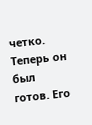четко. Теперь он был готов. Его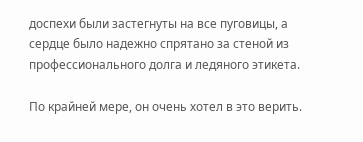доспехи были застегнуты на все пуговицы, а сердце было надежно спрятано за стеной из профессионального долга и ледяного этикета.

По крайней мере, он очень хотел в это верить.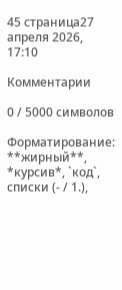45 страница27 апреля 2026, 17:10

Комментарии

0 / 5000 символов

Форматирование: **жирный**, *курсив*, `код`, списки (- / 1.),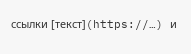ссылки [текст](https://…) и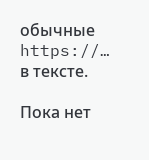обычные https://… в тексте.

Пока нет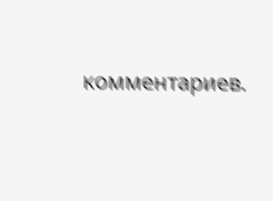комментариев.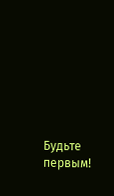Будьте первым!